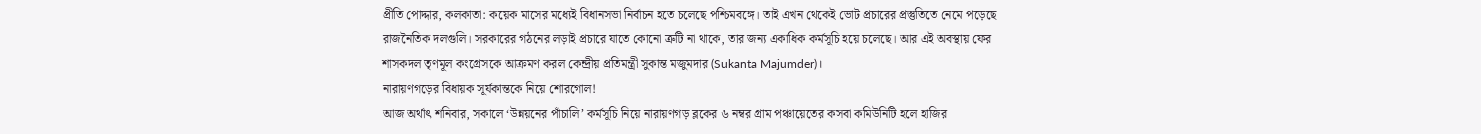প্রীতি পোদ্দার, কলকাতা: কয়েক মাসের মধ্যেই বিধানসভা নির্বাচন হতে চলেছে পশ্চিমবঙ্গে। তাই এখন থেকেই ভোট প্রচারের প্রস্তুতিতে নেমে পড়েছে রাজনৈতিক দলগুলি। সরকারের গঠনের লড়াই প্রচারে যাতে কোনো ত্রুটি না থাকে, তার জন্য একাধিক কর্মসূচি হয়ে চলেছে। আর এই অবস্থায় ফের শাসকদল তৃণমূল কংগ্রেসকে আক্রমণ করল কেন্দ্রীয় প্রতিমন্ত্রী সুকান্ত মজুমদার (Sukanta Majumder)।
নারায়ণগড়ের বিধায়ক সূর্যকান্তকে নিয়ে শোরগোল!
আজ অর্থাৎ শনিবার, সকালে ‘উন্নয়নের পাঁচালি’ কর্মসূচি নিয়ে নারায়ণগড় ব্লকের ৬ নম্বর গ্রাম পঞ্চায়েতের কসবা কমিউনিটি হলে হাজির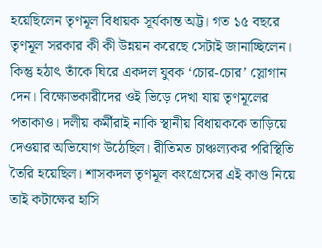হয়েছিলেন তৃণমূল বিধায়ক সূর্যকান্ত অট্ট। গত ১৫ বছরে তৃণমূল সরকার কী কী উন্নয়ন করেছে সেটাই জানাচ্ছিলেন। কিন্তু হঠাৎ তাঁকে ঘিরে একদল যুবক ‘চোর-চোর’ স্লোগান দেন। বিক্ষোভকারীদের ওই ভিড়ে দেখা যায় তৃণমূলের পতাকাও। দলীয় কর্মীরাই নাকি স্থানীয় বিধায়ককে তাড়িয়ে দেওয়ার অভিযোগ উঠেছিল। রীতিমত চাঞ্চল্যকর পরিস্থিতি তৈরি হয়েছিল। শাসকদল তৃণমূল কংগ্রেসের এই কাণ্ড নিয়ে তাই কটাক্ষের হাসি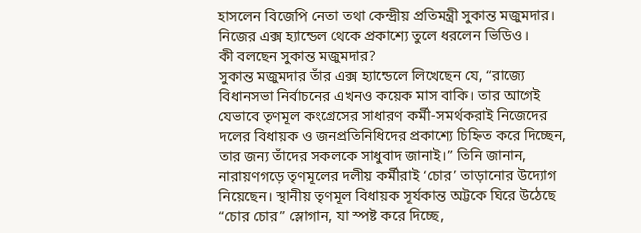হাসলেন বিজেপি নেতা তথা কেন্দ্রীয় প্রতিমন্ত্রী সুকান্ত মজুমদার। নিজের এক্স হ্যান্ডেল থেকে প্রকাশ্যে তুলে ধরলেন ভিডিও।
কী বলছেন সুকান্ত মজুমদার?
সুকান্ত মজুমদার তাঁর এক্স হ্যান্ডেলে লিখেছেন যে, “রাজ্যে বিধানসভা নির্বাচনের এখনও কয়েক মাস বাকি। তার আগেই যেভাবে তৃণমূল কংগ্রেসের সাধারণ কর্মী-সমর্থকরাই নিজেদের দলের বিধায়ক ও জনপ্রতিনিধিদের প্রকাশ্যে চিহ্নিত করে দিচ্ছেন, তার জন্য তাঁদের সকলকে সাধুবাদ জানাই।” তিনি জানান, নারায়ণগড়ে তৃণমূলের দলীয় কর্মীরাই ‘চোর’ তাড়ানোর উদ্যোগ নিয়েছেন। স্থানীয় তৃণমূল বিধায়ক সূর্যকান্ত অট্টকে ঘিরে উঠেছে “চোর চোর” স্লোগান, যা স্পষ্ট করে দিচ্ছে,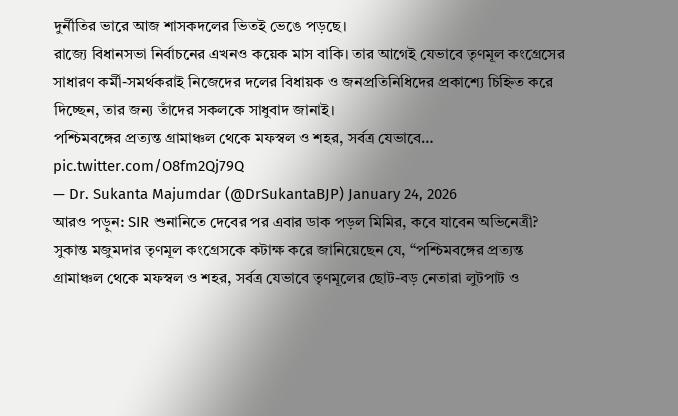দুর্নীতির ভারে আজ শাসকদলের ভিতই ভেঙে পড়ছে।
রাজ্যে বিধানসভা নির্বাচনের এখনও কয়েক মাস বাকি। তার আগেই যেভাবে তৃণমূল কংগ্রেসের সাধারণ কর্মী-সমর্থকরাই নিজেদের দলের বিধায়ক ও জনপ্রতিনিধিদের প্রকাশ্যে চিহ্নিত করে দিচ্ছেন, তার জন্য তাঁদের সকলকে সাধুবাদ জানাই।
পশ্চিমবঙ্গের প্রত্যন্ত গ্রামাঞ্চল থেকে মফস্বল ও শহর, সর্বত্র যেভাবে… pic.twitter.com/O8fm2Qj79Q
— Dr. Sukanta Majumdar (@DrSukantaBJP) January 24, 2026
আরও পড়ুন: SIR শুনানিতে দেবের পর এবার ডাক পড়ল মিমির, কবে যাবেন অভিনেত্রী?
সুকান্ত মজুমদার তৃণমূল কংগ্রেসকে কটাক্ষ করে জানিয়েছেন যে, “পশ্চিমবঙ্গের প্রত্যন্ত গ্রামাঞ্চল থেকে মফস্বল ও শহর, সর্বত্র যেভাবে তৃণমূলের ছোট-বড় নেতারা লুটপাট ও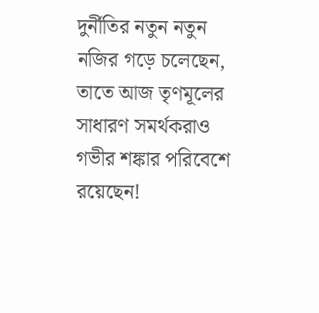দুর্নীতির নতুন নতুন নজির গড়ে চলেছেন, তাতে আজ তৃণমূলের সাধারণ সমর্থকরাও গভীর শঙ্কার পরিবেশে রয়েছেন!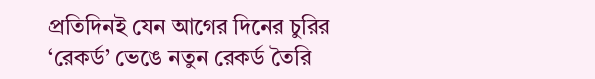প্রতিদিনই যেন আগের দিনের চুরির ‘রেকর্ড’ ভেঙে নতুন রেকর্ড তৈরি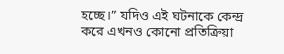হচ্ছে।” যদিও এই ঘটনাকে কেন্দ্র করে এখনও কোনো প্রতিক্রিয়া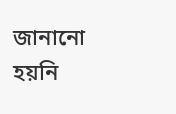জানানো হয়নি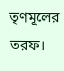তৃণমূলের তরফ।